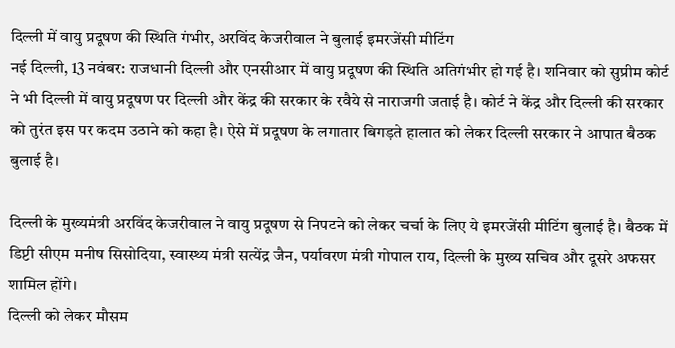दिल्ली में वायु प्रदूषण की स्थिति गंभीर, अरविंद केजरीवाल ने बुलाई इमरजेंसी मीटिंग
नई दिल्ली, 13 नवंबर: राजधानी दिल्ली और एनसीआर में वायु प्रदूषण की स्थिति अतिगंभीर हो गई है। शनिवार को सुप्रीम कोर्ट ने भी दिल्ली में वायु प्रदूषण पर दिल्ली और केंद्र की सरकार के रवैये से नाराजगी जताई है। कोर्ट ने केंद्र और दिल्ली की सरकार को तुरंत इस पर कदम उठाने को कहा है। ऐसे में प्रदूषण के लगातार बिगड़ते हालात को लेकर दिल्ली सरकार ने आपात बैठक बुलाई है।

दिल्ली के मुख्यमंत्री अरविंद केजरीवाल ने वायु प्रदूषण से निपटने को लेकर चर्चा के लिए ये इमरजेंसी मीटिंग बुलाई है। बैठक में डिप्टी सीएम मनीष सिसोदिया, स्वास्थ्य मंत्री सत्येंद्र जैन, पर्यावरण मंत्री गोपाल राय, दिल्ली के मुख्य सचिव और दूसरे अफसर शामिल होंगे।
दिल्ली को लेकर मौसम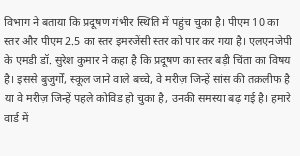विभाग ने बताया कि प्रदूषण गंभीर स्थिति में पहुंच चुका है। पीएम 10 का स्तर और पीएम 2.5 का स्तर इमरजेंसी स्तर को पार कर गया है। एलएनजेपी के एमडी डॉ. सुरेश कुमार ने कहा है कि प्रदूषण का स्तर बड़ी चिंता का विषय है। इससे बुजुर्गों, स्कूल जाने वाले बच्चे, वे मरीज़ जिन्हें सांस की तक़लीफ है या वे मरीज़ जिन्हें पहले कोविड हो चुका है, उनकी समस्या बढ़ गई है। हमारे वार्ड में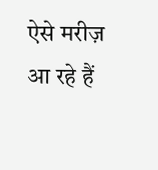ऐसे मरीज़ आ रहे हैं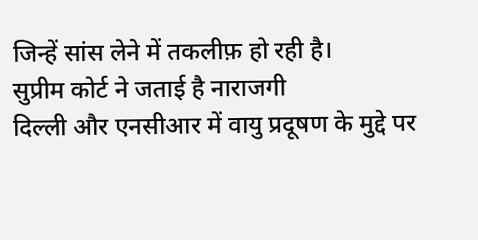जिन्हें सांस लेने में तकलीफ़ हो रही है।
सुप्रीम कोर्ट ने जताई है नाराजगी
दिल्ली और एनसीआर में वायु प्रदूषण के मुद्दे पर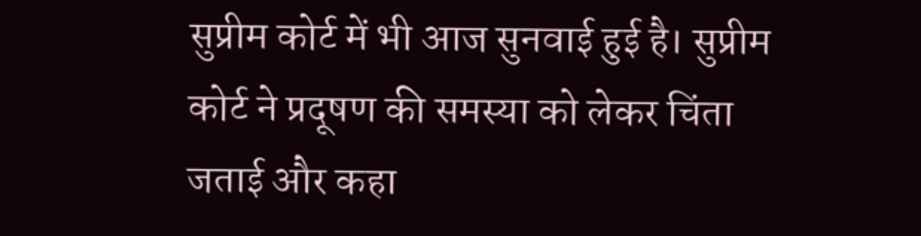सुप्रीम कोर्ट में भी आज सुनवाई हुई है। सुप्रीम कोर्ट ने प्रदूषण की समस्या को लेकर चिंता जताई और कहा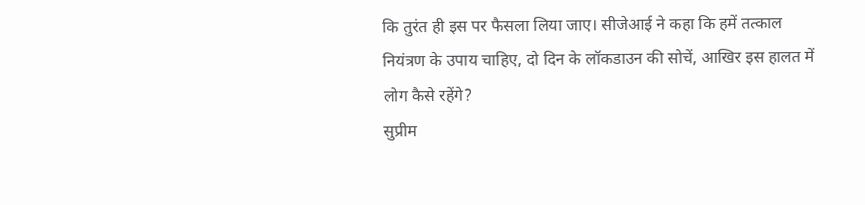कि तुरंत ही इस पर फैसला लिया जाए। सीजेआई ने कहा कि हमें तत्काल नियंत्रण के उपाय चाहिए, दो दिन के लॉकडाउन की सोचें, आखिर इस हालत में लोग कैसे रहेंगे?
सुप्रीम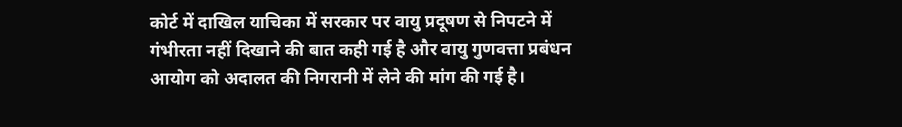कोर्ट में दाखिल याचिका में सरकार पर वायु प्रदूषण से निपटने में गंभीरता नहीं दिखाने की बात कही गई है और वायु गुणवत्ता प्रबंधन आयोग को अदालत की निगरानी में लेने की मांग की गई है।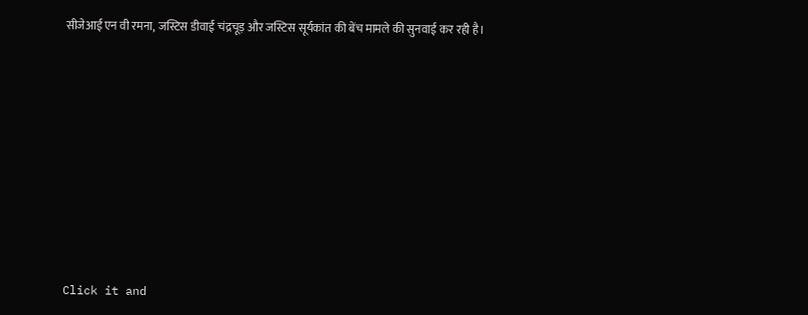सीजेआई एन वी रमना, जस्टिस डीवाई चंद्रचूड़ और जस्टिस सूर्यकांत की बेंच मामले की सुनवाई कर रही है।












Click it and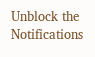Unblock the Notifications